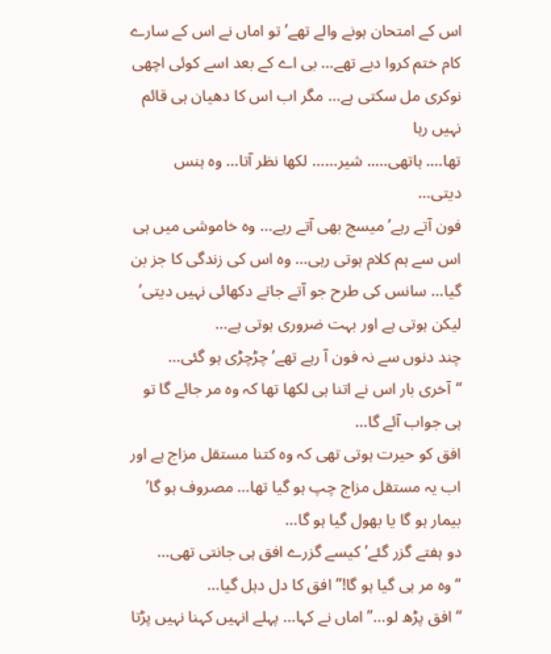اس کے امتحان ہونے والے تھے’ تو اماں نے اس کے سارے کام ختم کروا دیے تھے… بی اے کے بعد اسے کوئی اچھی نوکری مل سکتی ہے… مگر اب اس کا دھیان ہی قائم نہیں رہا
تھا…. ہاتھی….. شیر…… لکھا نظر آتا… وہ ہنس دیتی…
فون آتے رہے’میسج بھی آتے رہے… وہ خاموشی میں ہی اس سے ہم کلام ہوتی رہی… وہ اس کی زندگی کا جز بن گیا… سانس کی طرح جو آتے جاتے دکھائی نہیں دیتی’ لیکن ہوتی ہے اور بہت ضروری ہوتی ہے…
چند دنوں سے نہ فون آ رہے تھے’ چڑچڑی ہو گئی…
“آخری بار اس نے اتنا ہی لکھا تھا کہ وہ مر جائے گا تو ہی جواب آئے گا…
افق کو حیرت ہوتی تھی کہ وہ کتنا مستقل مزاج ہے اور اب یہ مستقل مزاج چپ ہو گیا تھا… مصروف ہو گا’ بیمار ہو گا یا بھول گیا ہو گا…
دو ہفتے گزر گئے’ کیسے گزرے افق ہی جانتی تھی…
“وہ مر ہی گیا ہو گا!” افق کا دل دہل گیا…
“افق پڑھ لو…” اماں نے کہا… پہلے انہیں کہنا نہیں پڑتا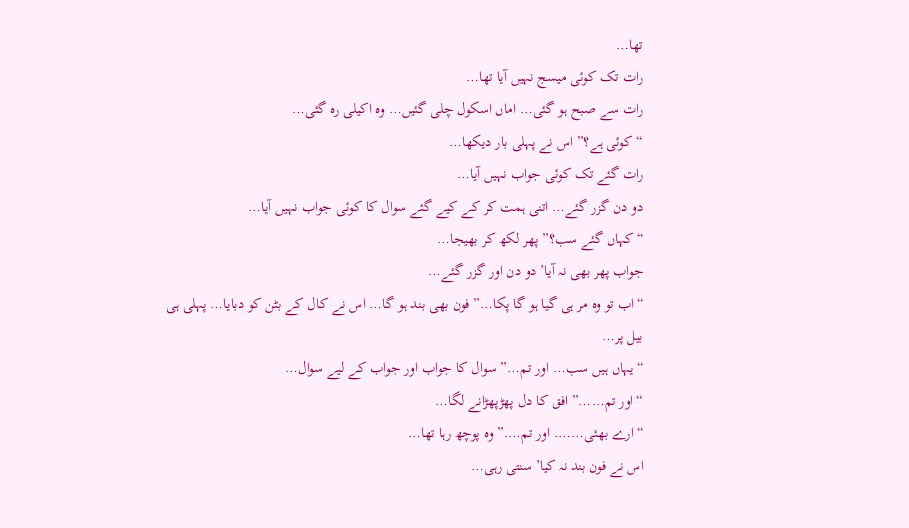تھا…
رات تک کوئی میسج نہیں آیا تھا…
رات سے صبح ہو گئی… اماں اسکول چلی گئیں… وہ اکیلی رہ گئی…
“کوئی ہے؟” اس نے پہلی بار دیکھا…
رات گئے تک کوئی جواب نہیں آیا…
دو دن گزر گئے… اتنی ہمت کر کے کیے گئے سوال کا کوئی جواب نہیں آیا…
“کہاں گئے سب؟” پھر لکھ کر بھیجا…
جواب پھر بھی نہ آیا’ دو دن اور گزر گئے…
“اب تو وہ مر ہی گیا ہو گا پکا…” فون بھی بند ہو گا… اس نے کال کے بٹن کو دبایا… پہلی ہی بیل پر…
“یہاں ہیں سب… اور تم…” سوال کا جواب اور جواب کے لیے سوال…
“اور تم……” افق کا دل پھڑپھڑانے لگا…
“ارے بھئی……. اور تم….” وہ پوچھ رہا تھا…
اس نے فون بند نہ کیا’ سنتی رہی…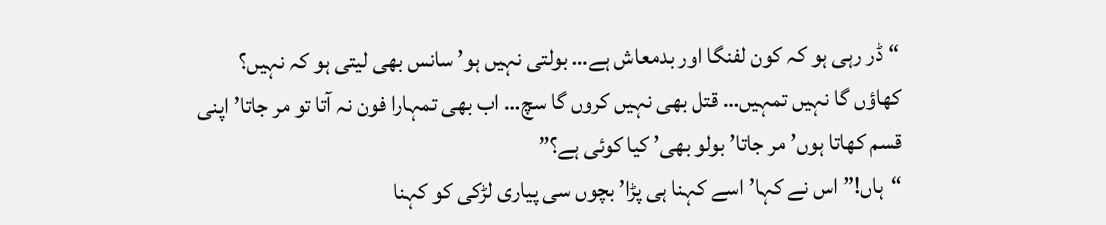“ڈر رہی ہو کہ کون لفنگا اور بدمعاش ہے… بولتی نہیں ہو’ سانس بھی لیتی ہو کہ نہیں؟ کھاؤں گا نہیں تمہیں… قتل بھی نہیں کروں گا سچ… اب بھی تمہارا فون نہ آتا تو مر جاتا’ اپنی قسم کھاتا ہوں’ مر جاتا’ بولو بھی’ کیا کوئی ہے؟”
“ہاں!” اس نے کہا’ اسے کہنا ہی پڑا’ بچوں سی پیاری لڑکی کو کہنا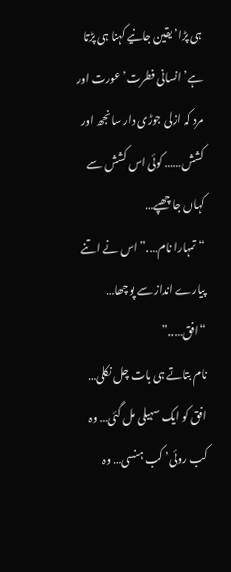ہی پڑا’ یقین جانیے کہنا ہی پڑتا ہے’ انسانی فطرت’ عورت اور مرد کہ ازلی جوڑی دار سانجھ اور کشش…… کوئی اس کشش سے کہاں جا چھپے…
“تمہارا نام….” اس نے اتنے پیارے انداز سے پوچھا…
“افق…..”
نام بتاتے ہی بات چل نکلی…
افق کو ایک سہیلی مل گئی… وہ کب روئی’ کب ہنسی… وہ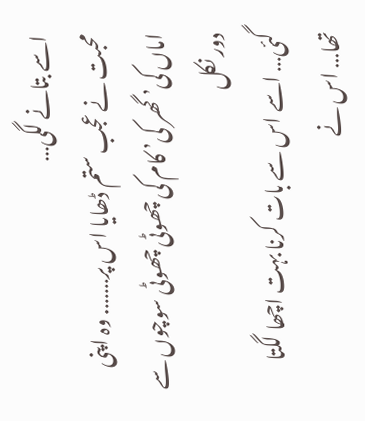اسے بتانے لگی…
محبت نے عجب ستم ڈھایا اس پر……. وہ اپنی اماں کی’ گھر کی’ کام کی چھوٹی چھوٹی سوچوں سے دور نکل
گئی… اسے اس سے بات کرنا بہت اچھا لگتا تھا… اس نے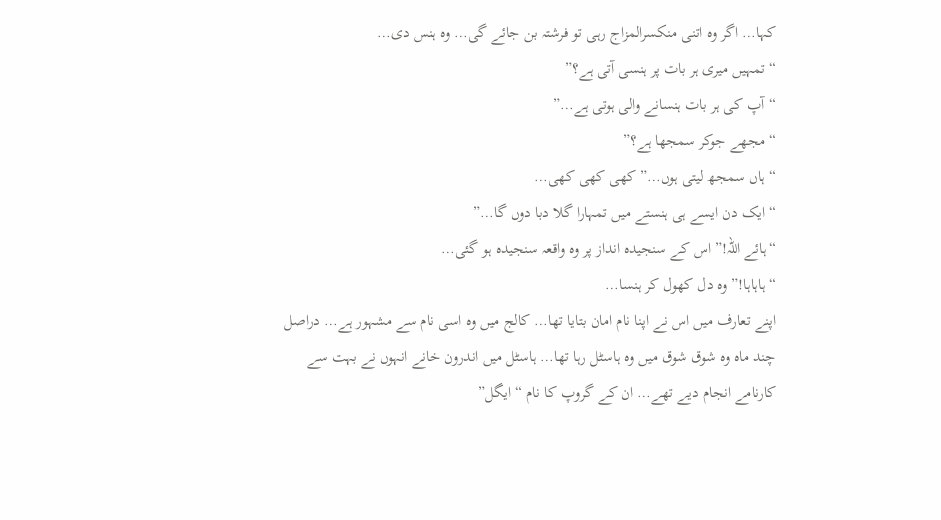کہا… اگر وہ اتنی منکسرالمزاج رہی تو فرشتہ بن جائے گی… وہ ہنس دی…
“تمہیں میری ہر بات پر ہنسی آتی ہے؟”
“آپ کی ہر بات ہنسانے والی ہوتی ہے…”
“مجھے جوکر سمجھا ہے؟”
“ہاں سمجھ لیتی ہوں…” کھی کھی کھی…
“ایک دن ایسے ہی ہنستے میں تمہارا گلا دبا دوں گا…”
“ہائے اللہ!” اس کے سنجیدہ انداز پر وہ واقعہ سنجیدہ ہو گئی…
“ہاہاہا!” وہ دل کھول کر ہنسا…
اپنے تعارف میں اس نے اپنا نام امان بتایا تھا… کالج میں وہ اسی نام سے مشہور ہے… دراصل چند ماہ وہ شوق شوق میں وہ ہاسٹل رہا تھا… ہاسٹل میں اندرون خانے انہوں نے بہت سے کارنامے انجام دیے تھے… ان کے گروپ کا نام “ایگل”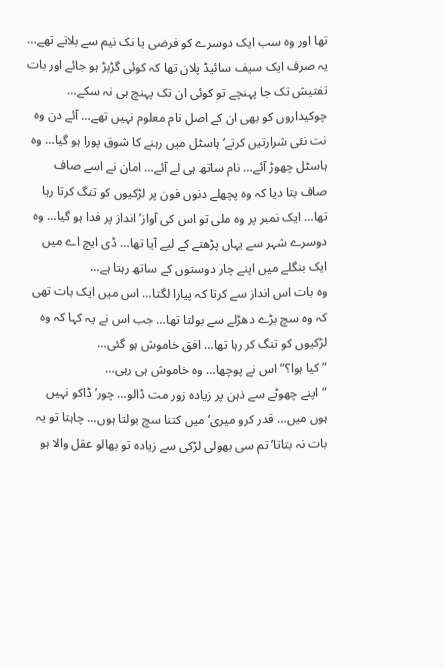تھا اور وہ سب ایک دوسرے کو فرضی یا نک نیم سے بلاتے تھے… یہ صرف ایک سیف سائیڈ پلان تھا کہ کوئی گڑبڑ ہو جائے اور بات تفتیش تک جا پہنچے تو کوئی ان تک پہنچ ہی نہ سکے… چوکیداروں کو بھی ان کے اصل نام معلوم نہیں تھے… آئے دن وہ نت نئی شرارتیں کرتے’ ہاسٹل میں رہنے کا شوق پورا ہو گیا… وہ ہاسٹل چھوڑ آئے… نام ساتھ ہی لے آئے… امان نے اسے صاف صاف بتا دیا کہ وہ پچھلے دنوں فون پر لڑکیوں کو تنگ کرتا رہا تھا… ایک نمبر پر وہ ملی تو اس کی آواز’ انداز پر فدا ہو گیا… وہ دوسرے شہر سے یہاں پڑھنے کے لیے آیا تھا… ڈی ایچ اے میں ایک بنگلے میں اپنے چار دوستوں کے ساتھ رہتا ہے…
وہ بات اس انداز سے کرتا کہ پیارا لگتا… اس میں ایک بات تھی کہ وہ سچ بڑے دھڑلے سے بولتا تھا… جب اس نے یہ کہا کہ وہ لڑکیوں کو تنگ کر رہا تھا… افق خاموش ہو گئی…
“کیا ہوا؟” اس نے پوچھا… وہ خاموش ہی رہی…
“اپنے چھوٹے سے ذہن پر زیادہ زور مت ڈالو… چور’ ڈاکو نہیں ہوں میں… قدر کرو میری’ میں کتنا سچ بولتا ہوں… چاہتا تو یہ بات نہ بتاتا’ تم سی بھولی لڑکی سے زیادہ تو بھالو عقل والا ہو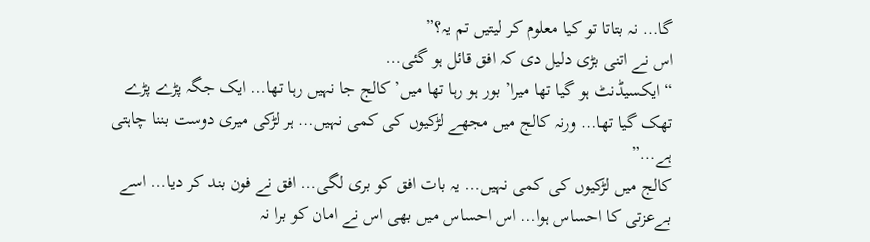گا… نہ بتاتا تو کیا معلوم کر لیتیں تم یہ؟”
اس نے اتنی بڑی دلیل دی کہ افق قائل ہو گئی…
“ایکسیڈنٹ ہو گیا تھا میرا’ بور ہو رہا تھا میں’ کالج جا نہیں رہا تھا… ایک جگہ پڑے پڑے تھک گیا تھا… ورنہ کالج میں مجھے لڑکیوں کی کمی نہیں… ہر لڑکی میری دوست بننا چاہتی ہے…”
کالج میں لڑکیوں کی کمی نہیں… یہ بات افق کو بری لگی… افق نے فون بند کر دیا… اسے بےعزتی کا احساس ہوا… اس احساس میں بھی اس نے امان کو برا نہ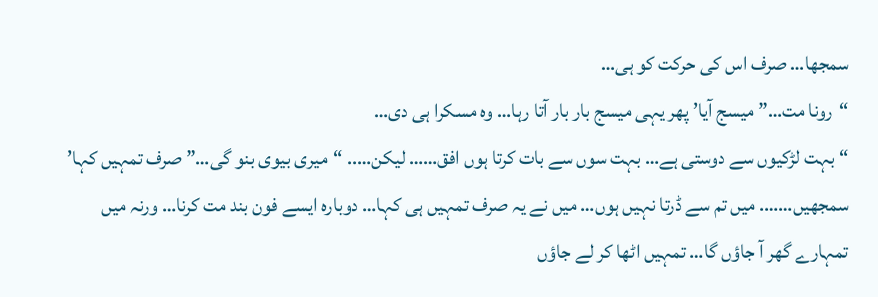سمجھا… صرف اس کی حرکت کو ہی…
“رونا مت…” میسج آیا’ پھر یہی میسج بار بار آتا رہا… وہ مسکرا ہی دی…
“بہت لڑکیوں سے دوستی ہے… بہت سوں سے بات کرتا ہوں افق…… لیکن….. “میری بیوی بنو گی…” صرف تمہیں کہا’ سمجھیں……. میں تم سے ڈرتا نہیں ہوں… میں نے یہ صرف تمہیں ہی کہا… دوبارہ ایسے فون بند مت کرنا… ورنہ میں تمہارے گھر آ جاؤں گا… تمہیں اٹھا کر لے جاؤں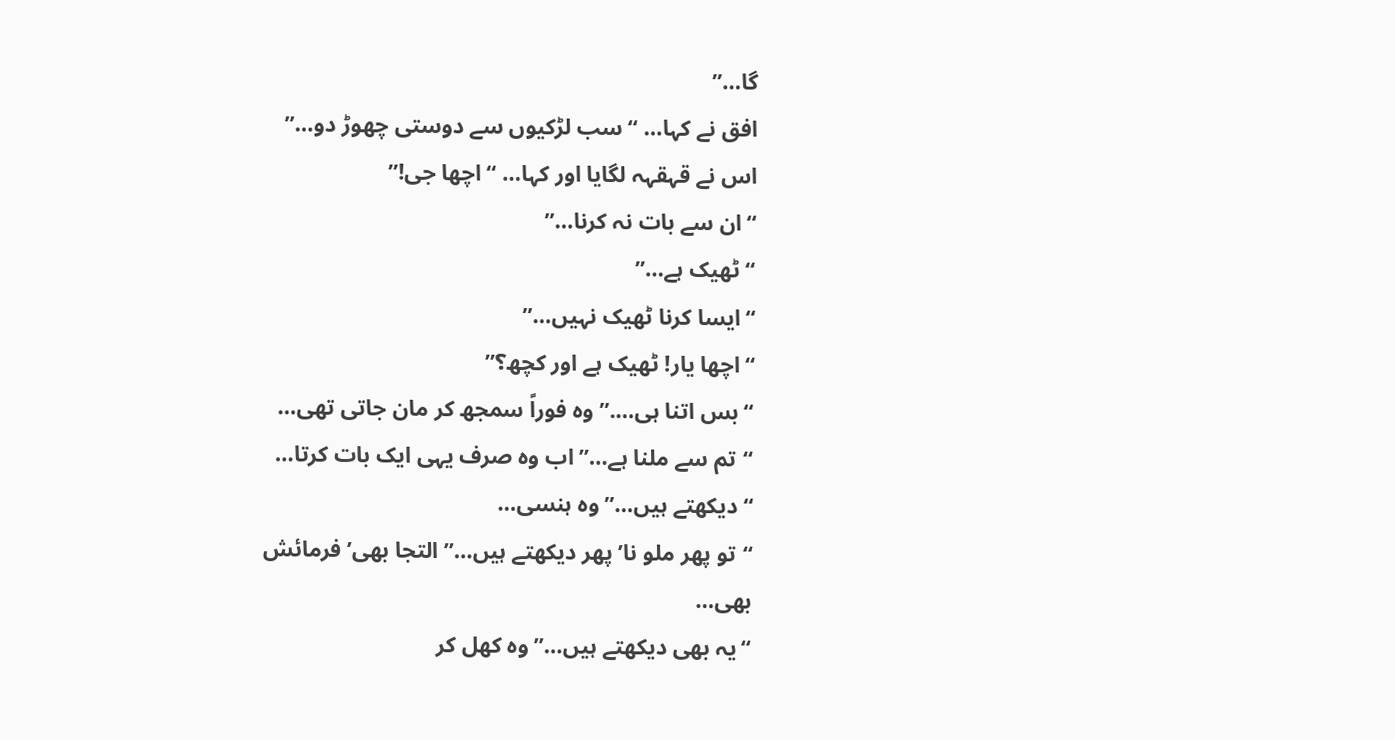گا…”
افق نے کہا… “سب لڑکیوں سے دوستی چھوڑ دو…”
اس نے قہقہہ لگایا اور کہا… “اچھا جی!”
“ان سے بات نہ کرنا…”
“ٹھیک ہے…”
“ایسا کرنا ٹھیک نہیں…”
“اچھا یار! ٹھیک ہے اور کچھ؟”
“بس اتنا ہی….” وہ فوراً سمجھ کر مان جاتی تھی…
“تم سے ملنا ہے…” اب وہ صرف یہی ایک بات کرتا…
“دیکھتے ہیں…” وہ ہنسی…
“تو پھر ملو نا’ پھر دیکھتے ہیں…” التجا بھی’ فرمائش
بھی…
“یہ بھی دیکھتے ہیں…” وہ کھل کر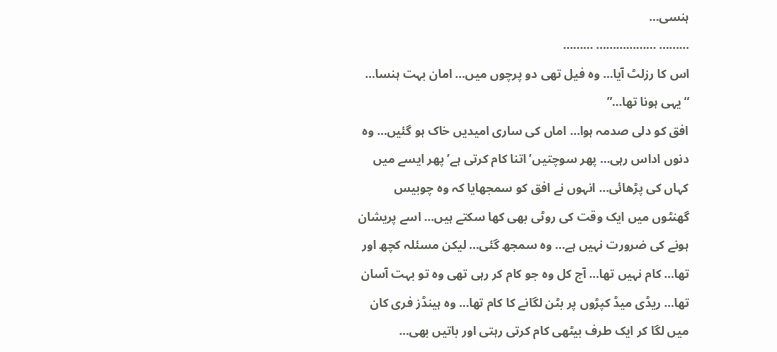ہنسی…
……… ……………… ………
اس کا رزلٹ آیا… وہ فیل تھی دو پرچوں میں… امان بہت ہنسا… “یہی ہونا تھا…”
افق کو دلی صدمہ ہوا… اماں کی ساری امیدیں خاک ہو گئیں… وہ دنوں اداس رہی… پھر سوچتیں’ اتنا کام کرتی ہے’ پھر ایسے میں کہاں کی پڑھائی… انہوں نے افق کو سمجھایا کہ وہ چوبیس گھنٹوں میں ایک وقت کی روٹی بھی کھا سکتے ہیں… اسے پریشان ہونے کی ضرورت نہیں ہے… وہ سمجھ گئی… لیکن مسئلہ کچھ اور تھا… کام نہیں تھا… آج کل وہ جو کام کر رہی تھی وہ تو بہت آسان تھا… ریڈی میڈ کپڑوں پر بٹن لگانے کا کام تھا… وہ ہینڈز فری کان میں لگا کر ایک طرف بیٹھی کام کرتی رہتی اور باتیں بھی…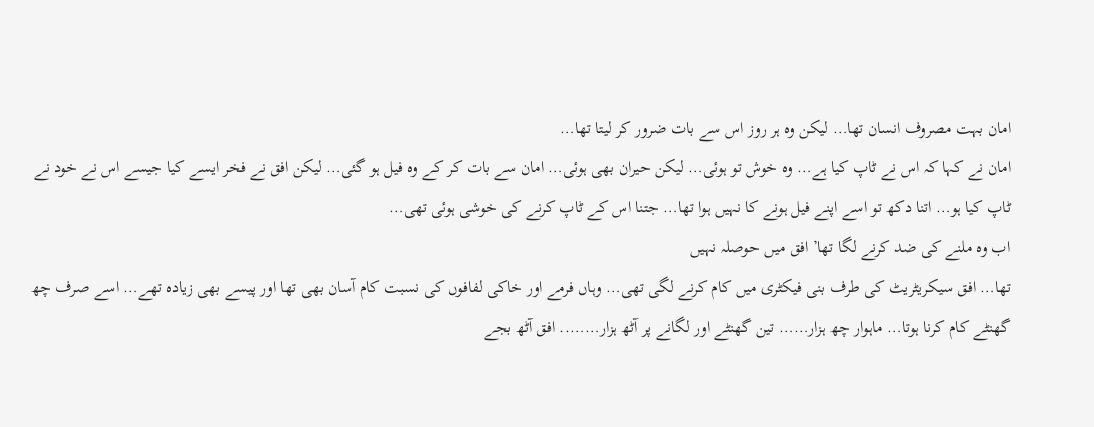امان بہت مصروف انسان تھا… لیکن وہ ہر روز اس سے بات ضرور کر لیتا تھا…
امان نے کہا کہ اس نے ٹاپ کیا ہے… وہ خوش تو ہوئی… لیکن حیران بھی ہوئی… امان سے بات کر کے وہ فیل ہو گئی… لیکن افق نے فخر ایسے کیا جیسے اس نے خود نے ٹاپ کیا ہو… اتنا دکھ تو اسے اپنے فیل ہونے کا نہیں ہوا تھا… جتنا اس کے ٹاپ کرنے کی خوشی ہوئی تھی…
اب وہ ملنے کی ضد کرنے لگا تھا’ افق میں حوصلہ نہیں
تھا… افق سیکریٹریٹ کی طرف بنی فیکٹری میں کام کرنے لگی تھی… وہاں فرمے اور خاکی لفافوں کی نسبت کام آسان بھی تھا اور پیسے بھی زیادہ تھے… اسے صرف چھ گھنٹے کام کرنا ہوتا… ماہوار چھ ہزار…… تین گھنٹے اور لگانے پر آٹھ ہزار…….. افق آٹھ بجے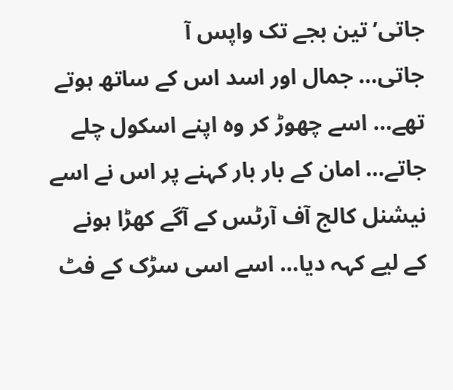جاتی’ تین بجے تک واپس آ
جاتی… جمال اور اسد اس کے ساتھ ہوتے تھے… اسے چھوڑ کر وہ اپنے اسکول چلے جاتے… امان کے بار بار کہنے پر اس نے اسے نیشنل کالج آف آرٹس کے آگے کھڑا ہونے کے لیے کہہ دیا… اسے اسی سڑک کے فٹ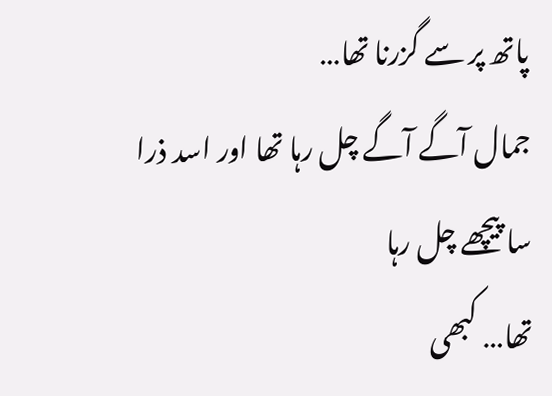پاتھ پر سے گزرنا تھا…
جمال آگے آگے چل رہا تھا اور اسد ذرا سا پیچھے چل رہا
تھا… کبھی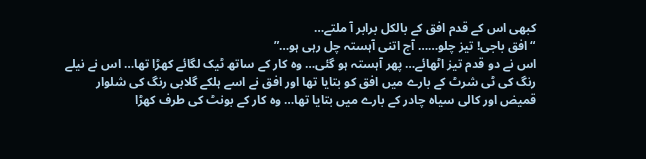کبھی اس کے قدم افق کے بالکل برابر آ ملتے…
“افق باجی! تیز چلو…… آج اتنی آہستہ چل رہی ہو…”
اس نے دو قدم تیز اٹھائے… پھر آہستہ ہو گئی… وہ کار کے ساتھ ٹیک لگائے کھڑا تھا… اس نے نیلے رنگ کی ٹی شرٹ کے بارے میں افق کو بتایا تھا اور افق نے اسے ہلکے گلابی رنگ کی شلوار قمیض اور کالی سیاہ چادر کے بارے میں بتایا تھا… وہ کار کے بونٹ کی طرف کھڑا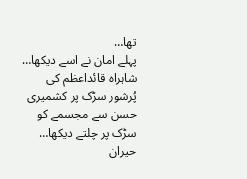تھا…
پہلے امان نے اسے دیکھا… شاہراہ قائداعظم کی پُرشور سڑک پر کشمیری حسن سے مجسمے کو سڑک پر چلتے دیکھا… حیران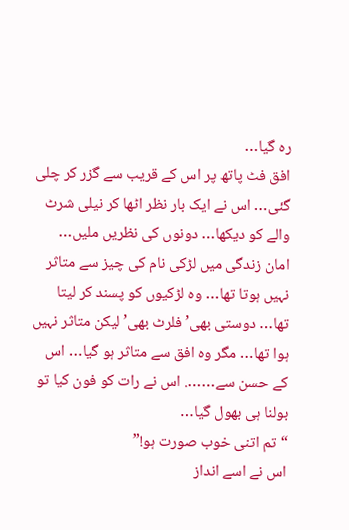رہ گیا…
افق فٹ پاتھ پر اس کے قریب سے گزر کر چلی گئی… اس نے ایک بار نظر اٹھا کر نیلی شرٹ والے کو دیکھا… دونوں کی نظریں ملیں…
امان زندگی میں لڑکی نام کی چیز سے متاثر نہیں ہوتا تھا… وہ لڑکیوں کو پسند کر لیتا تھا… دوستی بھی’ فلرٹ بھی’ لیکن متاثر نہیں ہوا تھا… مگر وہ افق سے متاثر ہو گیا… اس کے حسن سے……. اس نے رات کو فون کیا تو بولنا ہی بھول گیا…
“تم اتنی خوب صورت ہو!”
اس نے اسے انداز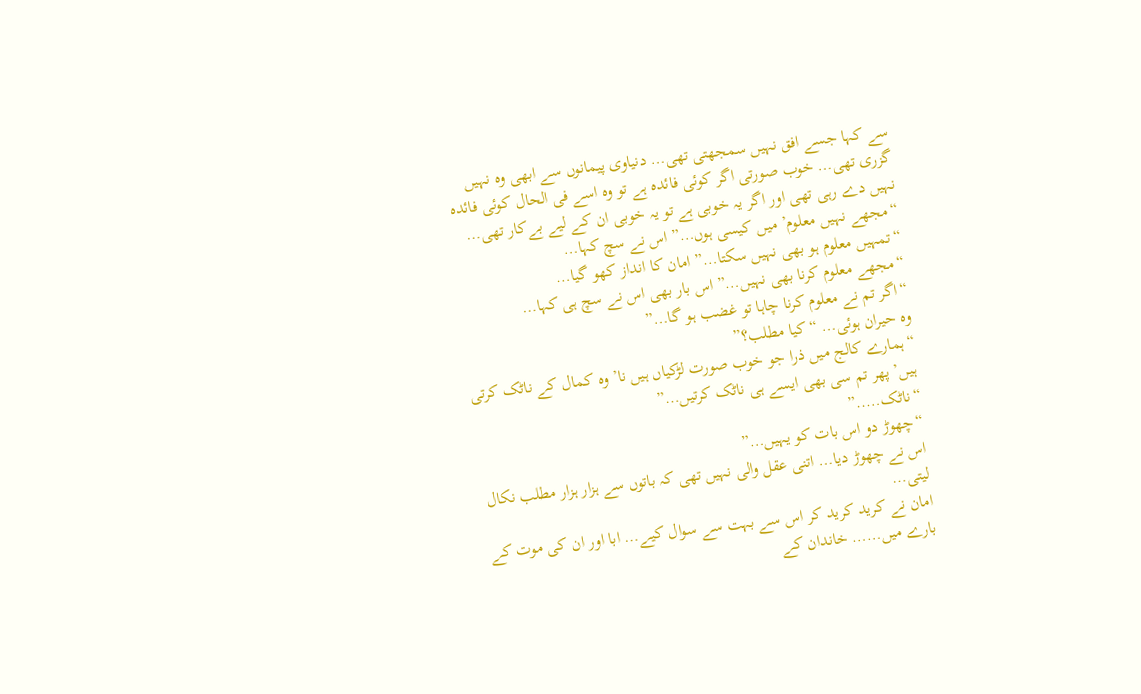سے کہا جسے افق نہیں سمجھتی تھی… دنیاوی پیمانوں سے ابھی وہ نہیں گزری تھی… خوب صورتی اگر کوئی فائدہ ہے تو وہ اسے فی الحال کوئی فائدہ نہیں دے رہی تھی اور اگر یہ خوبی ہے تو یہ خوبی ان کے لیے بےکار تھی…
“مجھے نہیں معلوم’ میں کیسی ہوں…” اس نے سچ کہا…
“تمہیں معلوم ہو بھی نہیں سکتا…” امان کا انداز کھو گیا…
“مجھے معلوم کرنا بھی نہیں…” اس بار بھی اس نے سچ ہی کہا…
“اگر تم نے معلوم کرنا چاہا تو غضب ہو گا…”
وہ حیران ہوئی… “کیا مطلب؟”
“ہمارے کالج میں ذرا جو خوب صورت لڑکیاں ہیں نا’ وہ کمال کے ناٹک کرتی ہیں’ پھر تم سی بھی ایسے ہی ناٹک کرتیں…”
“ناٹک…..”
“چھوڑ دو اس بات کو یہیں…”
اس نے چھوڑ دیا… اتنی عقل والی نہیں تھی کہ باتوں سے ہزار ہزار مطلب نکال لیتی…
امان نے کرید کرید کر اس سے بہت سے سوال کیے… ابا اور ان کی موت کے بارے میں…… خاندان کے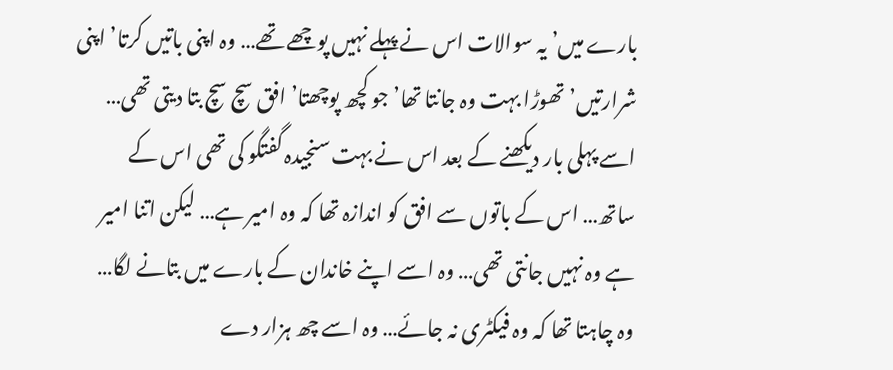بارے میں’ یہ سوالات اس نے پہلے نہیں پوچھے تھے… وہ اپنی باتیں کرتا’ اپنی شرارتیں’ تھوڑا بہت وہ جانتا تھا’ جو کچھ پوچھتا’ افق سچ سچ بتا دیتی تھی…
اسے پہلی بار دیکھنے کے بعد اس نے بہت سنجیدہ گفتگو کی تھی اس کے ساتھ… اس کے باتوں سے افق کو اندازہ تھا کہ وہ امیر ہے… لیکن اتنا امیر ہے وہ نہیں جانتی تھی… وہ اسے اپنے خاندان کے بارے میں بتانے لگا…
وہ چاہتا تھا کہ وہ فیکٹری نہ جائے… وہ اسے چھ ہزار دے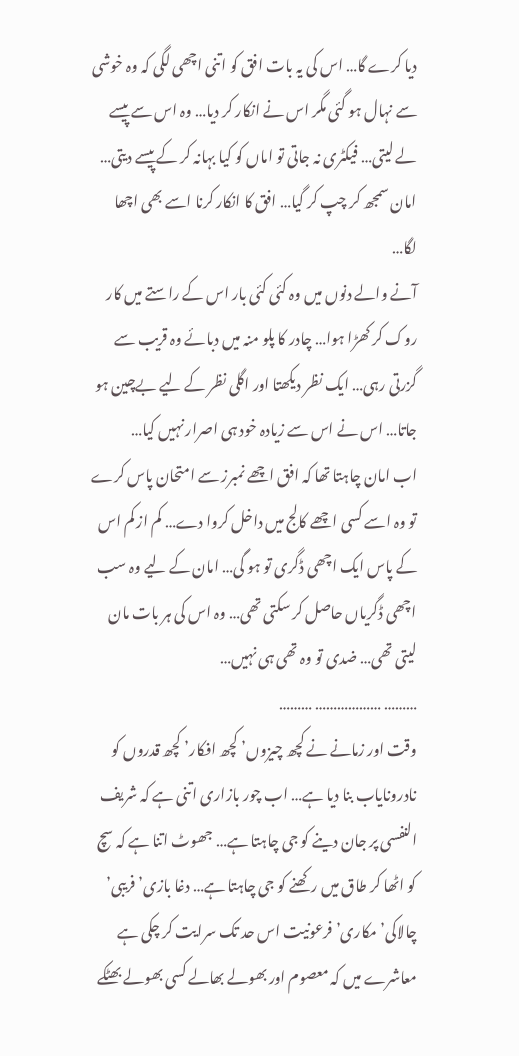دیا کرے گا… اس کی یہ بات افق کو اتنی اچھی لگی کہ وہ خوشی سے نہال ہو گئی مگر اس نے انکار کر دیا… وہ اس سے پیسے لے لیتی… فیکٹری نہ جاتی تو اماں کو کیا بہانہ کر کے پیسے دیتی… امان سمجھ کر چپ کر گیا… افق کا انکار کرنا اسے بھی اچھا لگا…
آنے والے دنوں میں وہ کئی کئی بار اس کے راستے میں کار روک کر کھڑا ہوا… چادر کا پلو منہ میں دبائے وہ قریب سے گزرتی رہی… ایک نظر دیکھتا اور اگلی نظر کے لیے بےچین ہو جاتا… اس نے اس سے زیادہ خود ہی اصرار نہیں کیا…
اب امان چاہتا تھا کہ افق اچھے نمبرز سے امتحان پاس کرے تو وہ اسے کسی اچھے کالج میں داخل کروا دے… کم از کم اس کے پاس ایک اچھی ڈگری تو ہو گی… امان کے لیے وہ سب اچھی ڈگریاں حاصل کر سکتی تھی… وہ اس کی ہر بات مان لیتی تھی… ضدی تو وہ تھی ہی نہیں…
……… ……………… ………
وقت اور زمانے نے کچھ چیزوں’ کچھ افکار’ کچھ قدروں کو نادرونایاب بنا دیا ہے… اب چور بازاری اتنی ہے کہ شریف النفسی پر جان دینے کو جی چاہتا ہے… جھوٹ اتنا ہے کہ سچ کو اٹھا کر طاق میں رکھنے کو جی چاہتا ہے… دغا بازی’ فریبی’ چالاکی’ مکاری’ فرعونیت اس حد تک سرایت کر چکی ہے معاشرے میں کہ معصوم اور بھولے بھالے کسی بھولے بھٹکے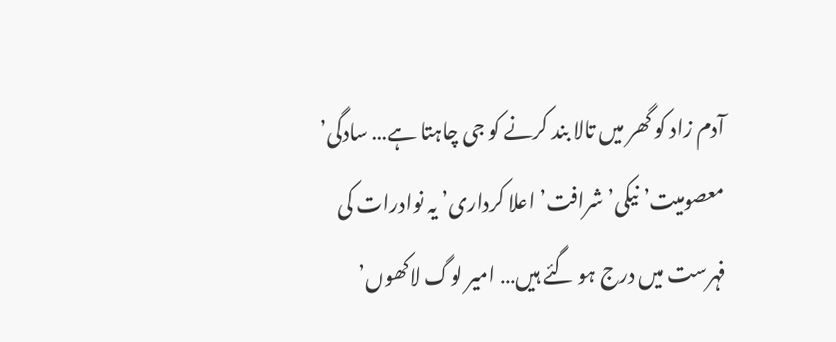آدم زاد کو گھر میں تالا بند کرنے کو جی چاہتا ہے… سادگی’ معصومیت’ نیکی’ شرافت’ اعلا کرداری’ یہ نوادرات کی فہرست میں درج ہو گئے ہیں… امیر لوگ لاکھوں’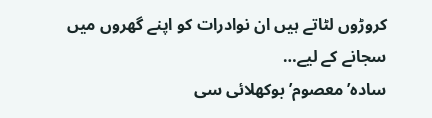کروڑوں لٹاتے ہیں ان نوادرات کو اپنے گھروں میں سجانے کے لیے…
سادہ’ معصوم’ بوکھلائی سی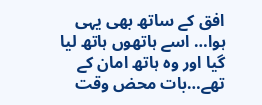افق کے ساتھ بھی یہی ہوا… اسے ہاتھوں ہاتھ لیا گیا اور وہ ہاتھ امان کے تھے…بات محض وقت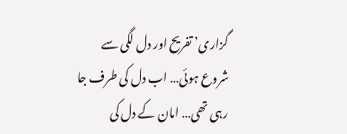گزاری’ تفریح اور دل لگی سے شروع ہوئی… اب دل کی طرف جا رہی تھی… امان کے دل کی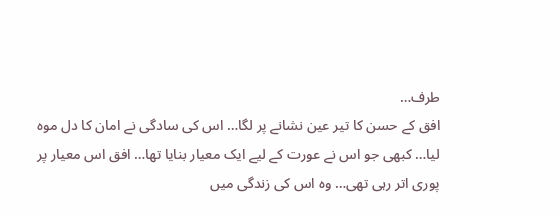طرف…
افق کے حسن کا تیر عین نشانے پر لگا… اس کی سادگی نے امان کا دل موہ لیا… کبھی جو اس نے عورت کے لیے ایک معیار بنایا تھا… افق اس معیار پر پوری اتر رہی تھی… وہ اس کی زندگی میں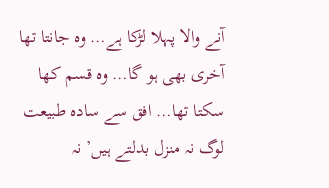آنے والا پہلا لڑکا ہے… وہ جانتا تھا آخری بھی ہو گا… وہ قسم کھا سکتا تھا… افق سے سادہ طبیعت لوگ نہ منزل بدلتے ہیں’ نہ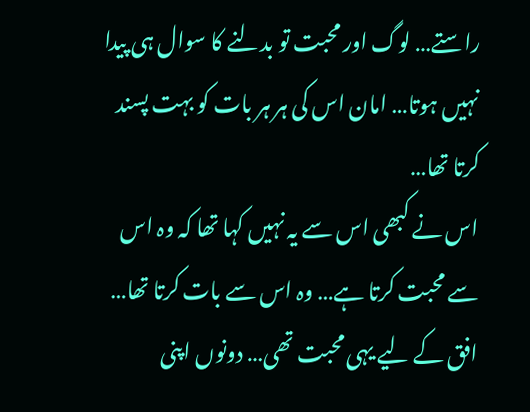راستے… لوگ اور محبت تو بدلنے کا سوال ہی پیدا نہیں ہوتا… امان اس کی ہر ہر بات کو بہت پسند کرتا تھا…
اس نے کبھی اس سے یہ نہیں کہا تھا کہ وہ اس سے محبت کرتا ہے… وہ اس سے بات کرتا تھا… افق کے لیے یہی محبت تھی… دونوں اپنی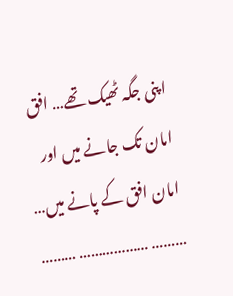اپنی جگہ ٹھیک تھے… افق امان تک جانے میں اور امان افق کے پانے میں…
……… ……………… ………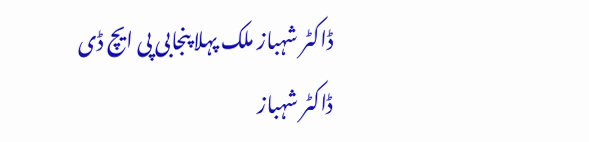ڈاکٹر شہباز ملک پہلا پنجابی پی ایچ ڈی
ڈاکٹر شہباز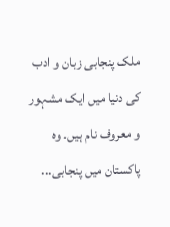ملک پنجابی زبان و ادب کی دنیا میں ایک مشہور و معروف نام ہیں۔ وہ پاکستان میں پنجابی...